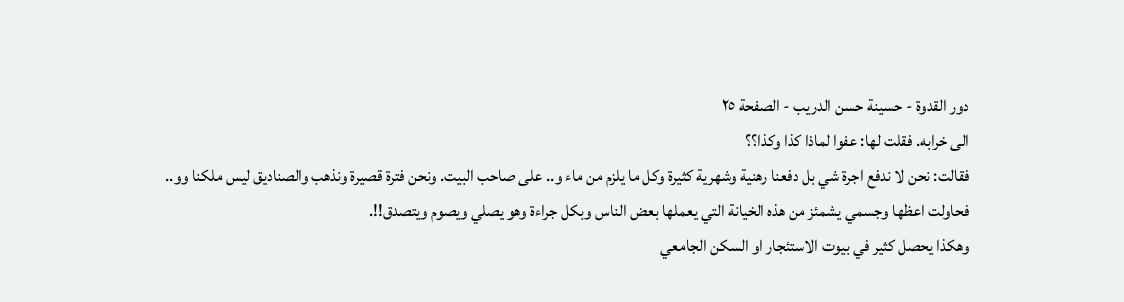دور القدوة - حسينة حسن الدريب - الصفحة ٢٥
الى خرابه. فقلت لها: عفوا لماذا كذا وكذا؟؟
فقالت: نحن لا ندفع اجرة شي بل دفعنا رهنية وشهرية كثيرة وكل ما يلزم من ماء و.. على صاحب البيت. ونحن فترة قصيرة ونذهب والصناديق ليس ملكنا وو.. فحاولت اعظها وجسمي يشمئز من هذه الخيانة التي يعملها بعض الناس وبكل جراءة وهو يصلي ويصوم ويتصدق!!.
وهكذا يحصل كثير في بيوت الاستئجار او السكن الجامعي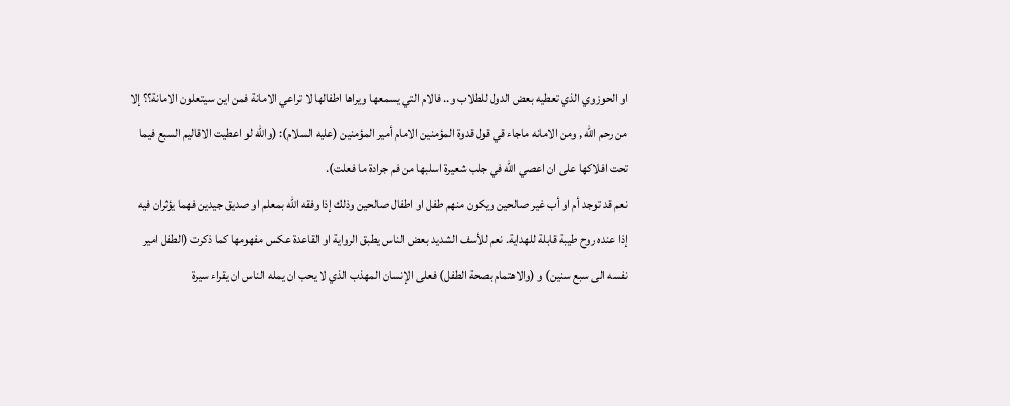او الحوزوي الذي تعطيه بعض الدول للطلاب و.. فالام التي يسمعها ويراها اطفالها لا تراعي الامانة فمن اين سيتعلون الامانة؟؟ إلا من رحم الله , ومن الامانه ماجاء قي قول قدوة المؤمنين الامام أمير المؤمنين (عليه السلام): (والله لو اعطيت الاقاليم السبع فيما تحت افلاكها على ان اعصي الله في جلب شعيرة اسلبها من فم جرادة ما فعلت).
نعم قد توجد أم او أب غير صالحين ويكون منهم طفل او اطفال صالحين وذلك إذا وفقه الله بمعلم او صديق جيدين فهما يؤثران فيه إذا عنده روح طيبة قابلة للهداية. نعم للأسف الشديد بعض الناس يطبق الرواية او القاعدة عكس مفهومها كما ذكرت (الطفل امير نفسه الى سبع سنين) و (والاهتمام بصحة الطفل) فعلى الإنسان المهذب الذي لا يحب ان يمله الناس ان يقراء سيرة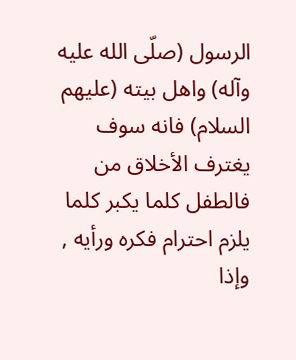الرسول (صلّى الله عليه وآله) واهل بيته (عليهم السلام) فانه سوف يغترف الأخلاق من فالطفل كلما يكبر كلما يلزم احترام فكره ورأيه , وإذا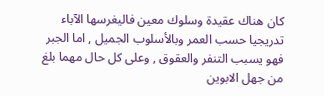كان هناك عقيدة وسلوك معين فاليغرسها الآباء تدريجيا حسب العمر وبالأسلوب الجميل , اما الجبر فهو يسبب التنفر والعقوق , وعلى كل حال مهما بلغ من جهل الابوين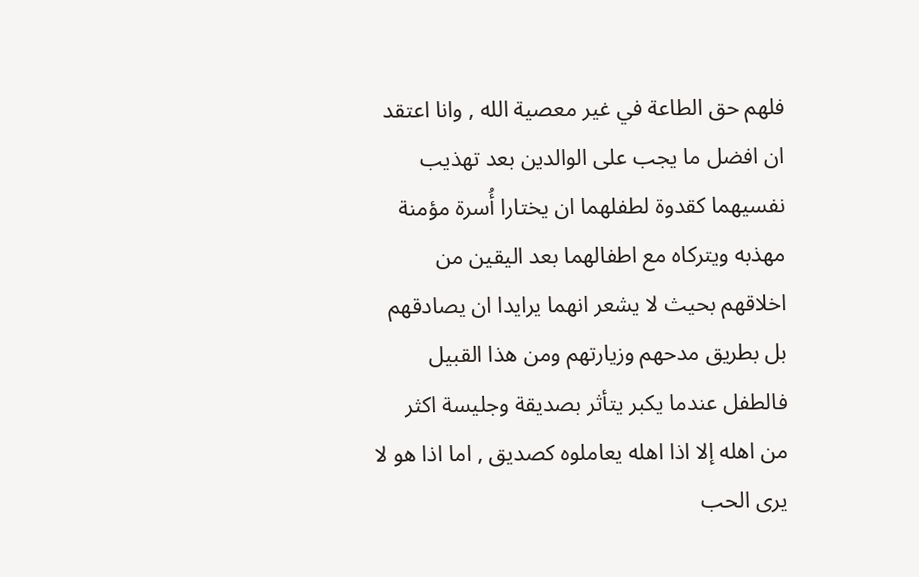فلهم حق الطاعة في غير معصية الله , وانا اعتقد ان افضل ما يجب على الوالدين بعد تهذيب نفسيهما كقدوة لطفلهما ان يختارا أُسرة مؤمنة مهذبه ويتركاه مع اطفالهما بعد اليقين من اخلاقهم بحيث لا يشعر انهما يرايدا ان يصادقهم بل بطريق مدحهم وزيارتهم ومن هذا القبيل فالطفل عندما يكبر يتأثر بصديقة وجليسة اكثر من اهله إلا اذا اهله يعاملوه كصديق , اما اذا هو لا يرى الحب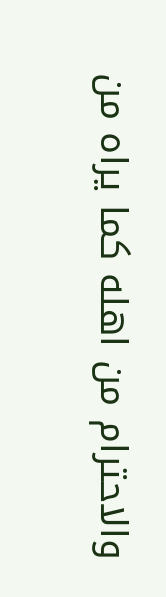والاحترام من اهله كما يراه من